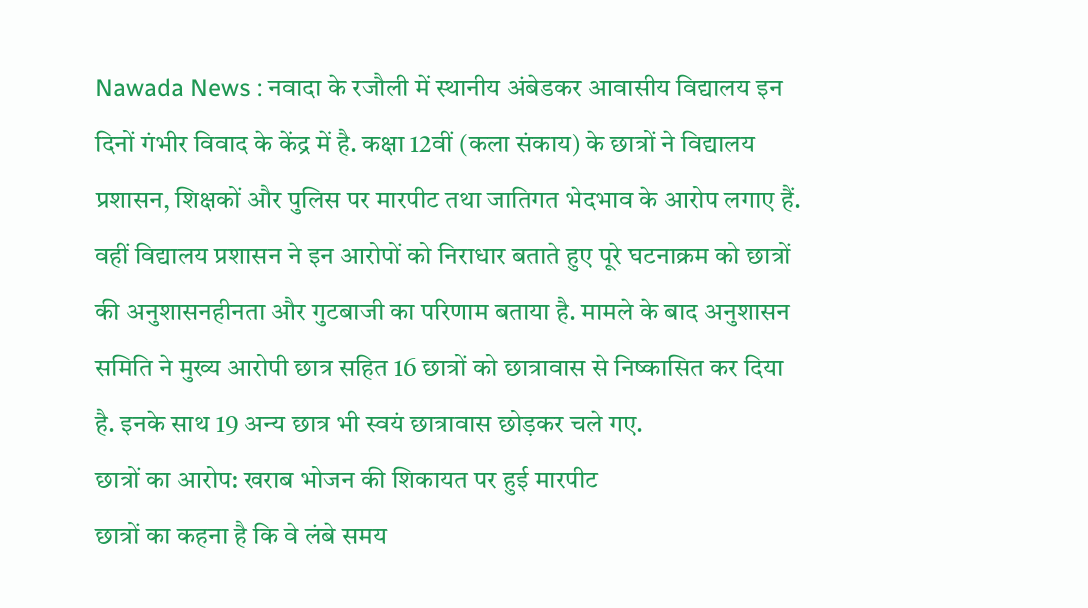Nawada News : नवादा के रजौली में स्थानीय अंबेडकर आवासीय विद्यालय इन दिनों गंभीर विवाद के केंद्र में है. कक्षा 12वीं (कला संकाय) के छात्रों ने विद्यालय प्रशासन, शिक्षकों और पुलिस पर मारपीट तथा जातिगत भेदभाव के आरोप लगाए हैं. वहीं विद्यालय प्रशासन ने इन आरोपों को निराधार बताते हुए पूरे घटनाक्रम को छात्रों की अनुशासनहीनता और गुटबाजी का परिणाम बताया है. मामले के बाद अनुशासन समिति ने मुख्य आरोपी छात्र सहित 16 छात्रों को छात्रावास से निष्कासित कर दिया है. इनके साथ 19 अन्य छात्र भी स्वयं छात्रावास छोड़कर चले गए.
छात्रों का आरोप: खराब भोजन की शिकायत पर हुई मारपीट
छात्रों का कहना है कि वे लंबे समय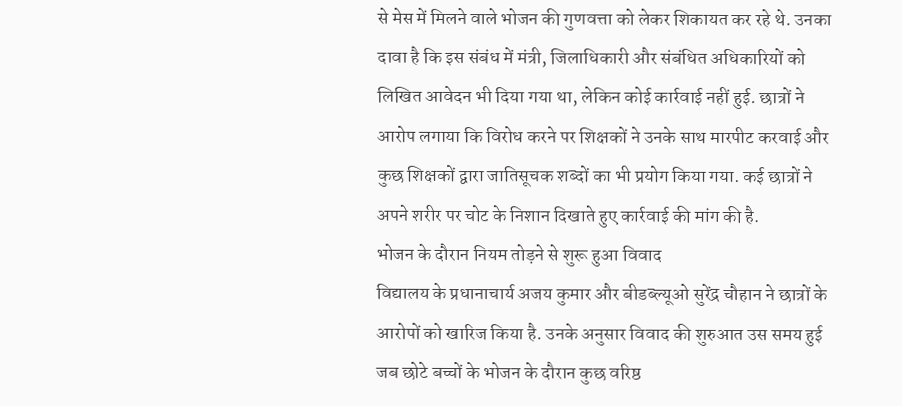से मेस में मिलने वाले भोजन की गुणवत्ता को लेकर शिकायत कर रहे थे. उनका दावा है कि इस संबंध में मंत्री, जिलाधिकारी और संबंधित अधिकारियों को लिखित आवेदन भी दिया गया था, लेकिन कोई कार्रवाई नहीं हुई. छात्रों ने आरोप लगाया कि विरोध करने पर शिक्षकों ने उनके साथ मारपीट करवाई और कुछ शिक्षकों द्वारा जातिसूचक शब्दों का भी प्रयोग किया गया. कई छात्रों ने अपने शरीर पर चोट के निशान दिखाते हुए कार्रवाई की मांग की है.
भोजन के दौरान नियम तोड़ने से शुरू हुआ विवाद
विद्यालय के प्रधानाचार्य अजय कुमार और बीडब्ल्यूओ सुरेंद्र चौहान ने छात्रों के आरोपों को खारिज किया है. उनके अनुसार विवाद की शुरुआत उस समय हुई जब छोटे बच्चों के भोजन के दौरान कुछ वरिष्ठ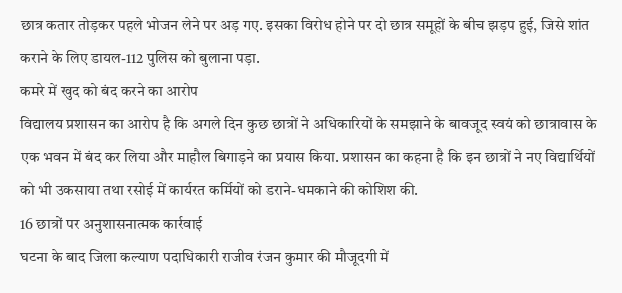छात्र कतार तोड़कर पहले भोजन लेने पर अड़ गए. इसका विरोध होने पर दो छात्र समूहों के बीच झड़प हुई, जिसे शांत कराने के लिए डायल-112 पुलिस को बुलाना पड़ा.
कमरे में खुद को बंद करने का आरोप
विद्यालय प्रशासन का आरोप है कि अगले दिन कुछ छात्रों ने अधिकारियों के समझाने के बावजूद स्वयं को छात्रावास के एक भवन में बंद कर लिया और माहौल बिगाड़ने का प्रयास किया. प्रशासन का कहना है कि इन छात्रों ने नए विद्यार्थियों को भी उकसाया तथा रसोई में कार्यरत कर्मियों को डराने-धमकाने की कोशिश की.
16 छात्रों पर अनुशासनात्मक कार्रवाई
घटना के बाद जिला कल्याण पदाधिकारी राजीव रंजन कुमार की मौजूदगी में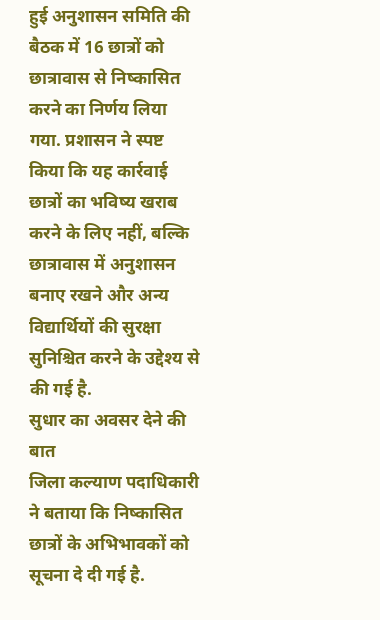हुई अनुशासन समिति की बैठक में 16 छात्रों को छात्रावास से निष्कासित करने का निर्णय लिया गया. प्रशासन ने स्पष्ट किया कि यह कार्रवाई छात्रों का भविष्य खराब करने के लिए नहीं, बल्कि छात्रावास में अनुशासन बनाए रखने और अन्य विद्यार्थियों की सुरक्षा सुनिश्चित करने के उद्देश्य से की गई है.
सुधार का अवसर देने की बात
जिला कल्याण पदाधिकारी ने बताया कि निष्कासित छात्रों के अभिभावकों को सूचना दे दी गई है.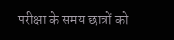परीक्षा के समय छात्रों को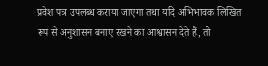प्रवेश पत्र उपलब्ध कराया जाएगा तथा यदि अभिभावक लिखित रूप से अनुशासन बनाए रखने का आश्वासन देते हैं, तो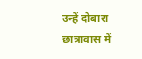उन्हें दोबारा छात्रावास में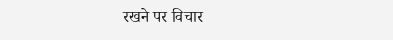रखने पर विचार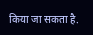किया जा सकता है.